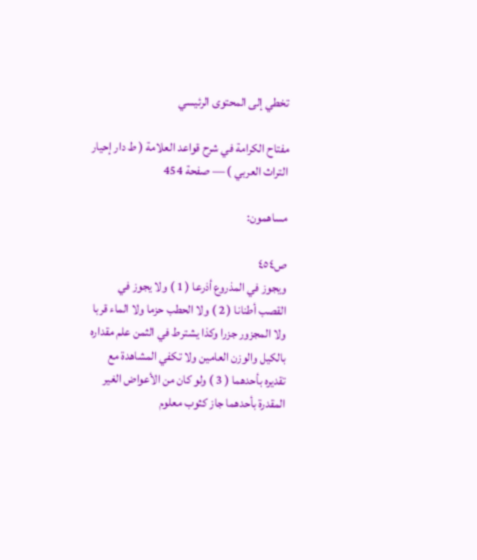تخطي إلى المحتوى الرئيسي

مفتاح الكرامة في شرح قواعد العلامة ( ط دار إحيار التراث العربي ) — صفحة 454

مساهمون:

ص٤٥٤
ويجوز في المذروع أذرعا ( 1 ) ولا يجوز في القصب أطنانا ( 2 ) ولا الحطب حزما ولا الماء قربا ولا المجزور جزرا وكذا يشترط في الثمن علم مقداره بالكيل والوزن العامين ولا تكفي المشاهدة مع تقديره بأحدهما ( 3 ) ولو كان من الأعواض الغير المقدرة بأحدهما جاز كثوب معلوم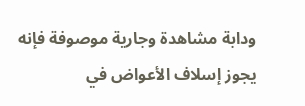ودابة مشاهدة وجارية موصوفة فإنه يجوز إسلاف الأعواض في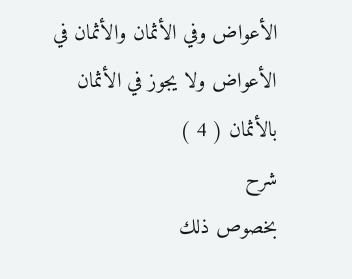الأعواض وفي الأثمان والأثمان في الأعواض ولا يجوز في الأثمان بالأثمان ( 4 )
شرح
بخصوص ذلك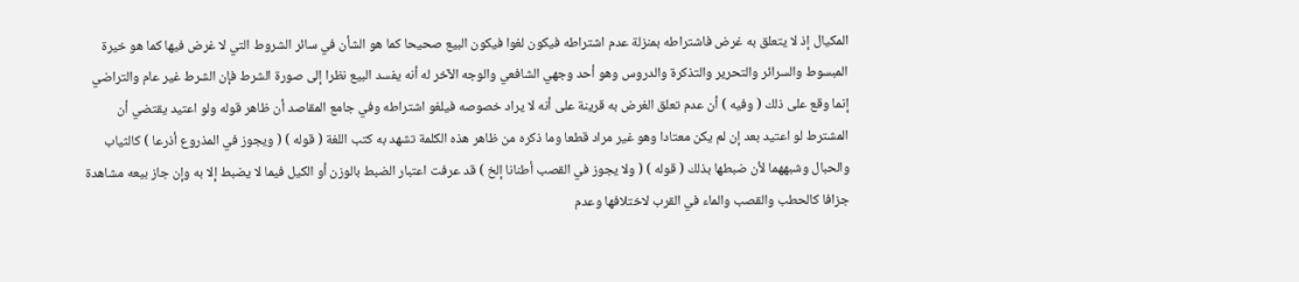المكيال إذ لا يتعلق به غرض فاشتراطه بمنزلة عدم اشتراطه فيكون لغوا فيكون البيع صحيحا كما هو الشأن في سائر الشروط التي لا غرض فيها كما هو خيرة المبسوط والسرائر والتحرير والتذكرة والدروس وهو أحد وجهي الشافعي والوجه الآخر له أنه يفسد البيع نظرا إلى صورة الشرط فإن الشرط غير عام والتراضي إنما وقع على ذلك ( وفيه ) أن عدم تعلق الغرض به قرينة على أنه لا يراد خصوصه فيلغو اشتراطه وفي جامع المقاصد أن ظاهر قوله ولو اعتيد يقتضي أن المشترط لو اعتيد بعد إن لم يكن معتادا وهو غير مراد قطعا وما ذكره من ظاهر هذه الكلمة تشهد به كتب اللغة ( قوله ) ( ويجوز في المذروع أذرعا ) كالثياب والحبال وشبههما لأن ضبطها بذلك ( قوله ) ( ولا يجوز في القصب أطنانا إلخ ) قد عرفت اعتبار الضبط بالوزن أو الكيل فيما لا يضبط إلا به وإن جاز بيعه مشاهدة جزافا كالحطب والقصب والماء في القرب لاختلافها وعدم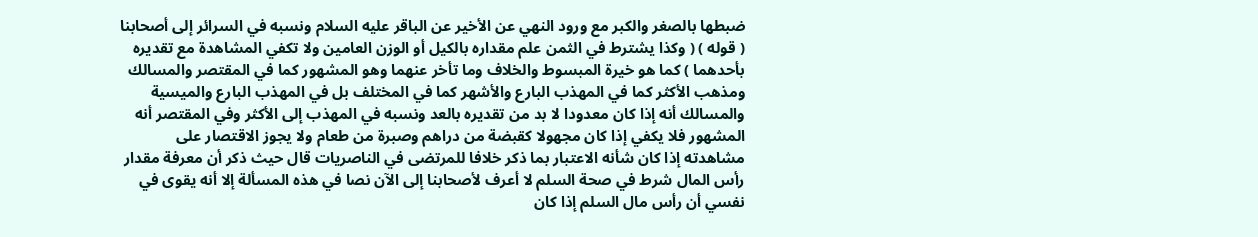ضبطها بالصغر والكبر مع ورود النهي عن الأخير عن الباقر عليه السلام ونسبه في السرائر إلى أصحابنا ( قوله ) ( وكذا يشترط في الثمن علم مقداره بالكيل أو الوزن العامين ولا تكفي المشاهدة مع تقديره بأحدهما ) كما هو خيرة المبسوط والخلاف وما تأخر عنهما وهو المشهور كما في المقتصر والمسالك ومذهب الأكثر كما في المهذب البارع والأشهر كما في المختلف بل في المهذب البارع والميسية والمسالك أنه إذا كان معدودا لا بد من تقديره بالعد ونسبه في المهذب إلى الأكثر وفي المقتصر أنه المشهور فلا يكفي إذا كان مجهولا كقبضة من دراهم وصبرة من طعام ولا يجوز الاقتصار على مشاهدته إذا كان شأنه الاعتبار بما ذكر خلافا للمرتضى في الناصريات قال حيث ذكر أن معرفة مقدار رأس المال شرط في صحة السلم لا أعرف لأصحابنا إلى الآن نصا في هذه المسألة إلا أنه يقوى في نفسي أن رأس مال السلم إذا كان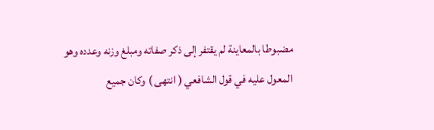مضبوطا بالمعاينة لم يقتفر إلى ذكر صفاته ومبلغ وزنه وعدده وهو المعول عليه في قول الشافعي ( انتهى ) وكان جميع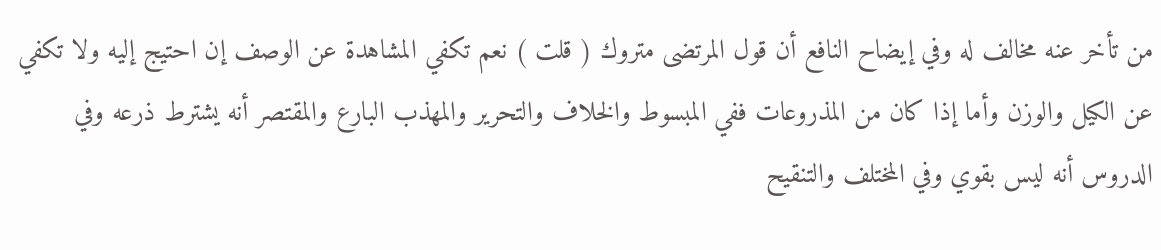من تأخر عنه مخالف له وفي إيضاح النافع أن قول المرتضى متروك ( قلت ) نعم تكفي المشاهدة عن الوصف إن احتيج إليه ولا تكفي عن الكيل والوزن وأما إذا كان من المذروعات ففي المبسوط والخلاف والتحرير والمهذب البارع والمقتصر أنه يشترط ذرعه وفي الدروس أنه ليس بقوي وفي المختلف والتنقيح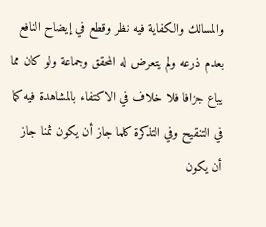والمسالك والكفاية فيه نظر وقطع في إيضاح النافع بعدم ذرعه ولم يتعرض له المحقق وجماعة ولو كان مما يباع جزافا فلا خلاف في الاكتفاء بالمشاهدة فيه كما في التنقيح وفي التذكرة كلما جاز أن يكون ثمنا جاز أن يكون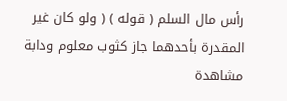رأس مال السلم ( قوله ) ( ولو كان غير المقدرة بأحدهما جاز كثوب معلوم ودابة مشاهدة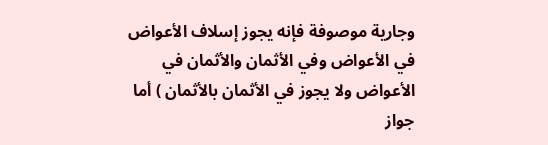وجارية موصوفة فإنه يجوز إسلاف الأعواض في الأعواض وفي الأثمان والأثمان في الأعواض ولا يجوز في الأثمان بالأثمان ) أما جواز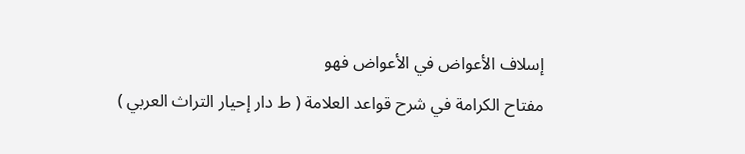إسلاف الأعواض في الأعواض فهو
مفتاح الكرامة في شرح قواعد العلامة ( ط دار إحيار التراث العربي )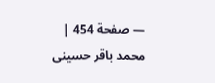— صفحة 454 | محمد باقر حسينى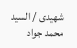شهيدى / السيد محمد جواد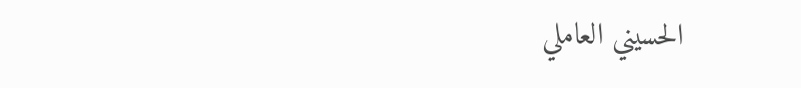الحسيني العاملي